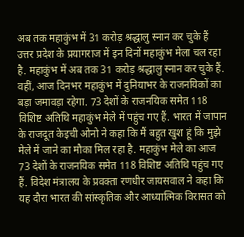अब तक महाकुंभ में 31 करोड़ श्रद्धालु स्नान कर चुके हैं
उत्तर प्रदेश के प्रयागराज में इन दिनों महाकुंभ मेला चल रहा है. महाकुंभ में अब तक 31 करोड़ श्रद्धालु स्नान कर चुके हैं. वहीं, आज दिनभर महाकुंभ में दुनियाभर के राजनयिकों का बड़ा जमावड़ा रहेगा. 73 देशों के राजनयिक समेत 118 विशिष्ट अतिथि महाकुंभ मेले में पहुंच गए हैं. भारत में जापान के राजदूत केइची ओनो ने कहा कि मैं बहुत खुश हूं कि मुझे मेले में जाने का मौका मिल रहा है. महाकुंभ मेले का आज 73 देशों के राजनयिक समेत 118 विशिष्ट अतिथि पहुंच गए हैं. विदेश मंत्रालय के प्रवक्ता रणधीर जायसवाल ने कहा कि यह दौरा भारत की सांस्कृतिक और आध्यात्मिक विरासत को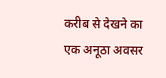करीब से देखने का एक अनूठा अवसर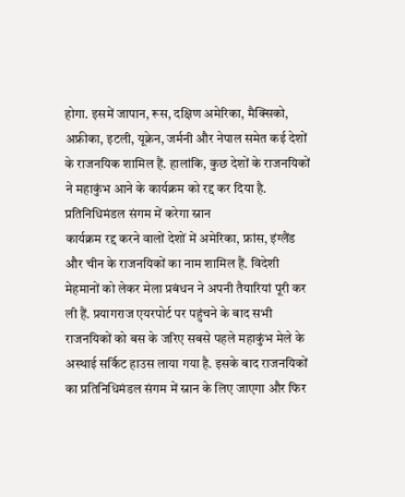होगा. इसमें जापान, रूस, दक्षिण अमेरिका, मैक्सिको, अफ्रीका, इटली, यूक्रेन, जर्मनी और नेपाल समेत कई देशों के राजनयिक शामिल हैं. हालांकि, कुछ देशों के राजनयिकों ने महाकुंभ आने के कार्यक्रम को रद्द कर दिया है.
प्रतिनिधिमंडल संगम में करेगा स्नान
कार्यक्रम रद्द करने वालों देशों में अमेरिका, फ्रांस, इंग्लैंड और चीन के राजनयिकों का नाम शामिल हैं. विदेशी मेहमानों को लेकर मेला प्रबंधन ने अपनी तैयारियां पूरी कर ली हैं. प्रयागराज एयरपोर्ट पर पहुंचने के बाद सभी राजनयिकों को बस के जरिए सबसे पहले महाकुंभ मेले के अस्थाई सर्किट हाउस लाया गया है. इसके बाद राजनयिकों का प्रतिनिधिमंडल संगम में स्नान के लिए जाएगा और फिर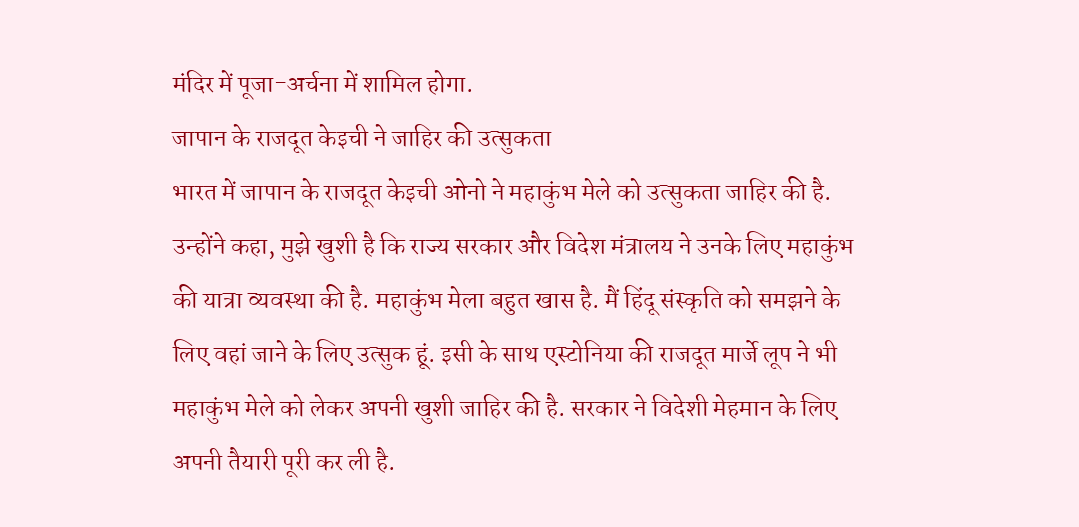मंदिर में पूजा-अर्चना में शामिल होगा.
जापान के राजदूत केइची ने जाहिर की उत्सुकता
भारत में जापान के राजदूत केइची ओनो ने महाकुंभ मेले को उत्सुकता जाहिर की है. उन्होंने कहा, मुझे खुशी है कि राज्य सरकार और विदेश मंत्रालय ने उनके लिए महाकुंभ की यात्रा व्यवस्था की है. महाकुंभ मेला बहुत खास है. मैं हिंदू संस्कृति को समझने के लिए वहां जाने के लिए उत्सुक हूं. इसी के साथ एस्टोनिया की राजदूत मार्जे लूप ने भी महाकुंभ मेले को लेकर अपनी खुशी जाहिर की है. सरकार ने विदेशी मेहमान के लिए अपनी तैयारी पूरी कर ली है.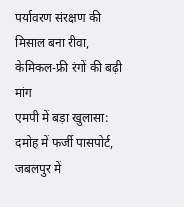पर्यावरण संरक्षण की मिसाल बना रीवा, केमिकल-फ्री रंगों की बढ़ी मांग
एमपी में बड़ा खुलासा: दमोह में फर्जी पासपोर्ट, जबलपुर में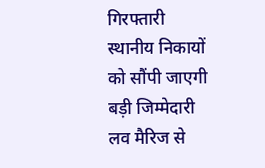गिरफ्तारी
स्थानीय निकायों को सौंपी जाएगी बड़ी जिम्मेदारी
लव मैरिज से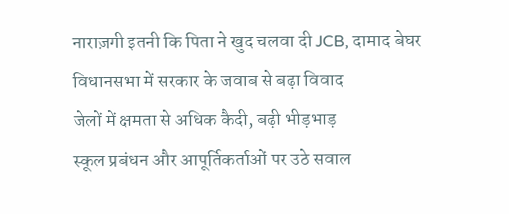नाराज़गी इतनी कि पिता ने खुद चलवा दी JCB, दामाद बेघर
विधानसभा में सरकार के जवाब से बढ़ा विवाद
जेलों में क्षमता से अधिक कैदी, बढ़ी भीड़भाड़
स्कूल प्रबंधन और आपूर्तिकर्ताओं पर उठे सवाल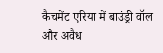कैचमेंट एरिया में बाउंड्री वॉल और अवैध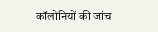कॉलोनियों की जांच